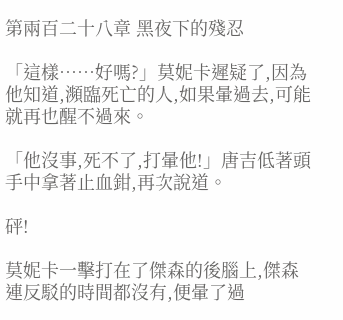第兩百二十八章 黑夜下的殘忍

「這樣……好嗎?」莫妮卡遲疑了,因為他知道,瀕臨死亡的人,如果暈過去,可能就再也醒不過來。

「他沒事,死不了,打暈他!」唐吉低著頭手中拿著止血鉗,再次說道。

砰!

莫妮卡一擊打在了傑森的後腦上,傑森連反駁的時間都沒有,便暈了過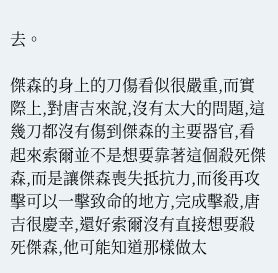去。

傑森的身上的刀傷看似很嚴重,而實際上,對唐吉來說,沒有太大的問題,這幾刀都沒有傷到傑森的主要器官,看起來索爾並不是想要靠著這個殺死傑森,而是讓傑森喪失抵抗力,而後再攻擊可以一擊致命的地方,完成擊殺,唐吉很慶幸,還好索爾沒有直接想要殺死傑森,他可能知道那樣做太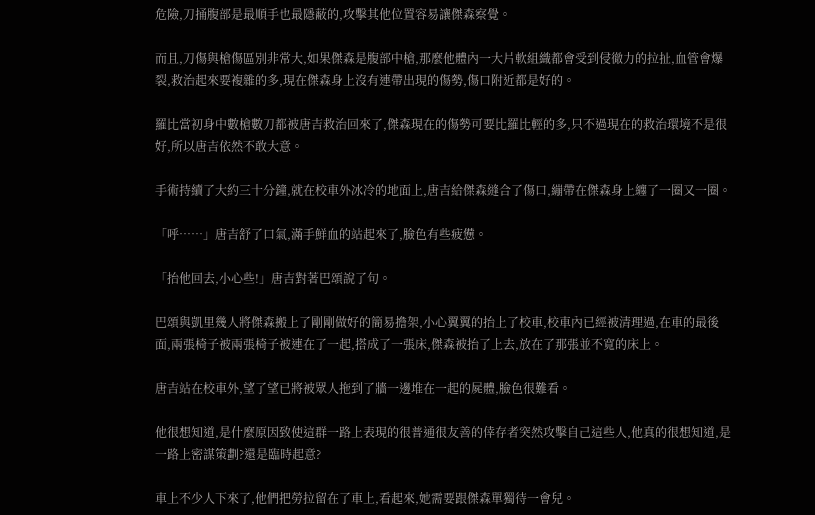危險,刀捅腹部是最順手也最隱蔽的,攻擊其他位置容易讓傑森察覺。

而且,刀傷與槍傷區別非常大,如果傑森是腹部中槍,那麼他體內一大片軟組織都會受到侵徹力的拉扯,血管會爆裂,救治起來要複雜的多,現在傑森身上沒有連帶出現的傷勢,傷口附近都是好的。

羅比當初身中數槍數刀都被唐吉救治回來了,傑森現在的傷勢可要比羅比輕的多,只不過現在的救治環境不是很好,所以唐吉依然不敢大意。

手術持續了大約三十分鐘,就在校車外冰冷的地面上,唐吉給傑森縫合了傷口,繃帶在傑森身上纏了一圈又一圈。

「呼……」唐吉舒了口氣,滿手鮮血的站起來了,臉色有些疲憊。

「抬他回去,小心些!」唐吉對著巴頌說了句。

巴頌與凱里幾人將傑森搬上了剛剛做好的簡易擔架,小心翼翼的抬上了校車,校車內已經被清理過,在車的最後面,兩張椅子被兩張椅子被連在了一起,搭成了一張床,傑森被抬了上去,放在了那張並不寬的床上。

唐吉站在校車外,望了望已將被眾人拖到了牆一邊堆在一起的屍體,臉色很難看。

他很想知道,是什麼原因致使這群一路上表現的很普通很友善的倖存者突然攻擊自己這些人,他真的很想知道,是一路上密謀策劃?還是臨時起意?

車上不少人下來了,他們把勞拉留在了車上,看起來,她需要跟傑森單獨待一會兒。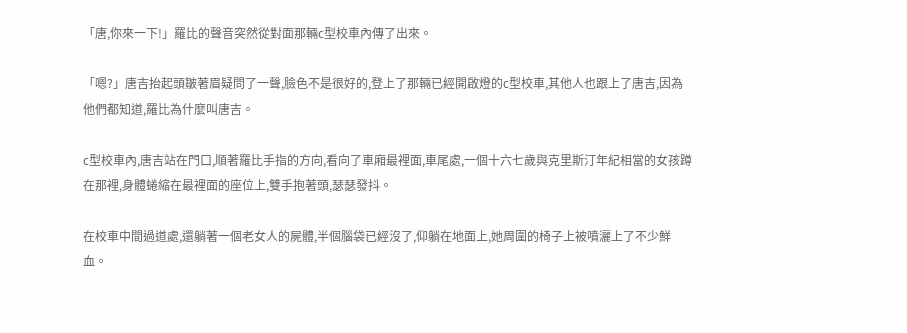「唐,你來一下!」羅比的聲音突然從對面那輛c型校車內傳了出來。

「嗯?」唐吉抬起頭皺著眉疑問了一聲,臉色不是很好的,登上了那輛已經開啟燈的c型校車,其他人也跟上了唐吉,因為他們都知道,羅比為什麼叫唐吉。

c型校車內,唐吉站在門口,順著羅比手指的方向,看向了車廂最裡面,車尾處,一個十六七歲與克里斯汀年紀相當的女孩蹲在那裡,身體蜷縮在最裡面的座位上,雙手抱著頭,瑟瑟發抖。

在校車中間過道處,還躺著一個老女人的屍體,半個腦袋已經沒了,仰躺在地面上,她周圍的椅子上被噴灑上了不少鮮血。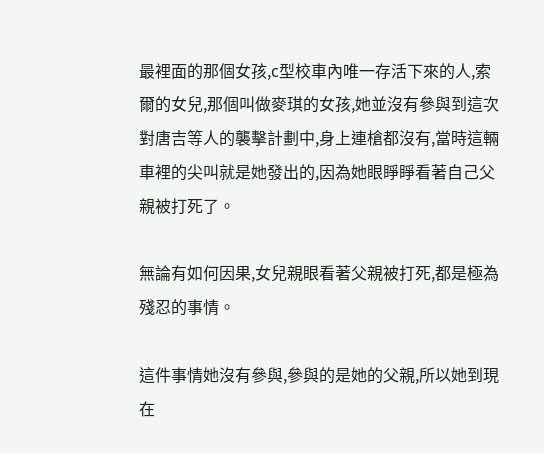最裡面的那個女孩,c型校車內唯一存活下來的人,索爾的女兒,那個叫做麥琪的女孩,她並沒有參與到這次對唐吉等人的襲擊計劃中,身上連槍都沒有,當時這輛車裡的尖叫就是她發出的,因為她眼睜睜看著自己父親被打死了。

無論有如何因果,女兒親眼看著父親被打死,都是極為殘忍的事情。

這件事情她沒有參與,參與的是她的父親,所以她到現在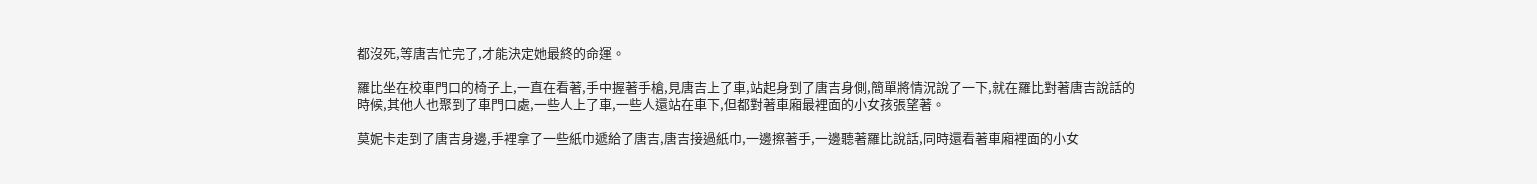都沒死,等唐吉忙完了,才能決定她最終的命運。

羅比坐在校車門口的椅子上,一直在看著,手中握著手槍,見唐吉上了車,站起身到了唐吉身側,簡單將情況說了一下,就在羅比對著唐吉說話的時候,其他人也聚到了車門口處,一些人上了車,一些人還站在車下,但都對著車廂最裡面的小女孩張望著。

莫妮卡走到了唐吉身邊,手裡拿了一些紙巾遞給了唐吉,唐吉接過紙巾,一邊擦著手,一邊聽著羅比說話,同時還看著車廂裡面的小女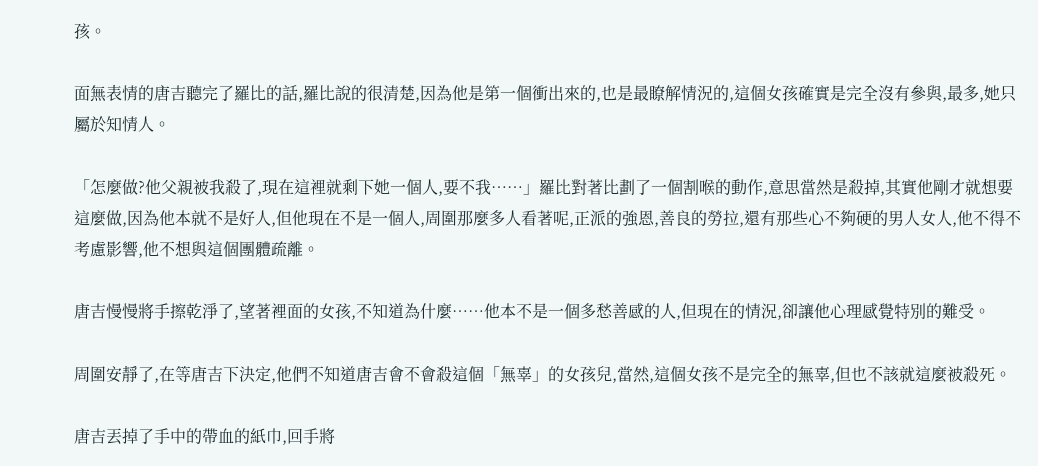孩。

面無表情的唐吉聽完了羅比的話,羅比說的很清楚,因為他是第一個衝出來的,也是最瞭解情況的,這個女孩確實是完全沒有參與,最多,她只屬於知情人。

「怎麼做?他父親被我殺了,現在這裡就剩下她一個人,要不我……」羅比對著比劃了一個割喉的動作,意思當然是殺掉,其實他剛才就想要這麼做,因為他本就不是好人,但他現在不是一個人,周圍那麼多人看著呢,正派的強恩,善良的勞拉,還有那些心不夠硬的男人女人,他不得不考慮影響,他不想與這個團體疏離。

唐吉慢慢將手擦乾淨了,望著裡面的女孩,不知道為什麼……他本不是一個多愁善感的人,但現在的情況,卻讓他心理感覺特別的難受。

周圍安靜了,在等唐吉下決定,他們不知道唐吉會不會殺這個「無辜」的女孩兒,當然,這個女孩不是完全的無辜,但也不該就這麼被殺死。

唐吉丟掉了手中的帶血的紙巾,回手將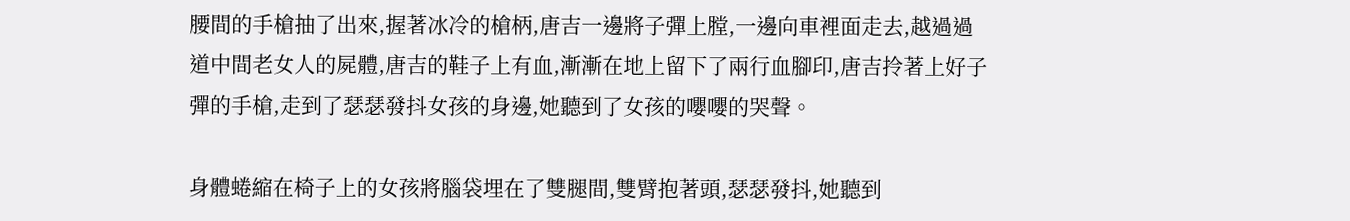腰間的手槍抽了出來,握著冰冷的槍柄,唐吉一邊將子彈上膛,一邊向車裡面走去,越過過道中間老女人的屍體,唐吉的鞋子上有血,漸漸在地上留下了兩行血腳印,唐吉拎著上好子彈的手槍,走到了瑟瑟發抖女孩的身邊,她聽到了女孩的嚶嚶的哭聲。

身體蜷縮在椅子上的女孩將腦袋埋在了雙腿間,雙臂抱著頭,瑟瑟發抖,她聽到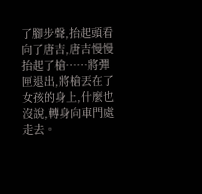了腳步聲,抬起頭看向了唐吉,唐吉慢慢抬起了槍……將彈匣退出,將槍丟在了女孩的身上,什麼也沒說,轉身向車門處走去。